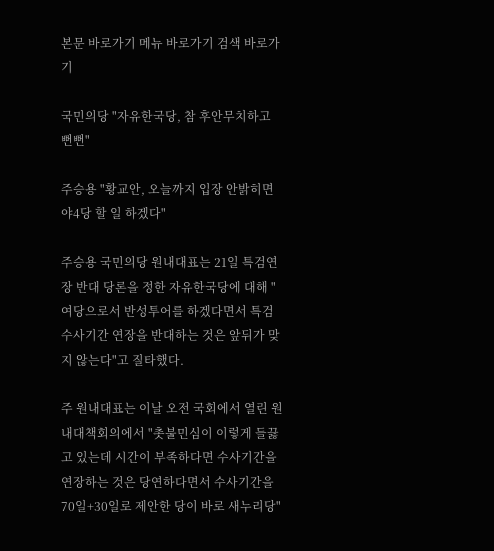본문 바로가기 메뉴 바로가기 검색 바로가기

국민의당 "자유한국당, 참 후안무치하고 뻔뻔"

주승용 "황교안, 오늘까지 입장 안밝히면 야4당 할 일 하겠다"

주승용 국민의당 원내대표는 21일 특검연장 반대 당론을 정한 자유한국당에 대해 "여당으로서 반성투어를 하겠다면서 특검 수사기간 연장을 반대하는 것은 앞뒤가 맞지 않는다"고 질타했다.

주 원내대표는 이날 오전 국회에서 열린 원내대책회의에서 "촛불민심이 이렇게 들끓고 있는데 시간이 부족하다면 수사기간을 연장하는 것은 당연하다면서 수사기간을 70일+30일로 제안한 당이 바로 새누리당"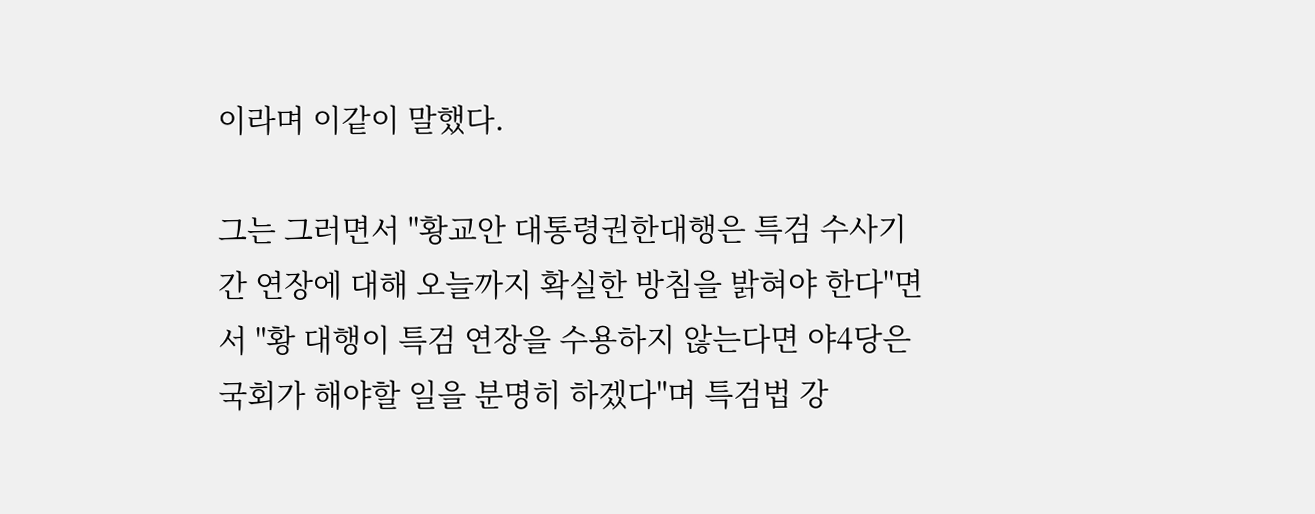이라며 이같이 말했다.

그는 그러면서 "황교안 대통령권한대행은 특검 수사기간 연장에 대해 오늘까지 확실한 방침을 밝혀야 한다"면서 "황 대행이 특검 연장을 수용하지 않는다면 야4당은 국회가 해야할 일을 분명히 하겠다"며 특검법 강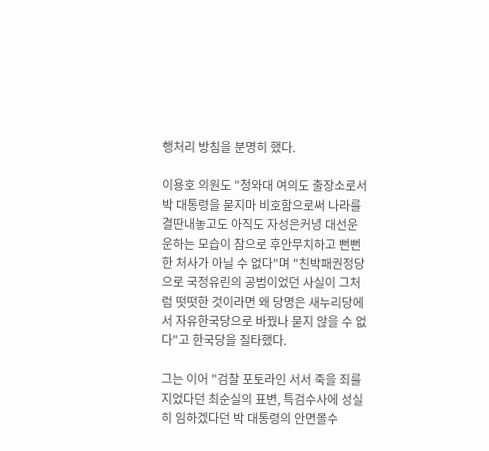행처리 방침을 분명히 했다.

이용호 의원도 "청와대 여의도 출장소로서 박 대통령을 묻지마 비호함으로써 나라를 결딴내놓고도 아직도 자성은커녕 대선운운하는 모습이 참으로 후안무치하고 뻔뻔한 처사가 아닐 수 없다"며 "친박패권정당으로 국정유린의 공범이었던 사실이 그처럼 떳떳한 것이라면 왜 당명은 새누리당에서 자유한국당으로 바꿨나 묻지 않을 수 없다"고 한국당을 질타했다.

그는 이어 "검찰 포토라인 서서 죽을 죄를 지었다던 최순실의 표변, 특검수사에 성실히 임하겠다던 박 대통령의 안면몰수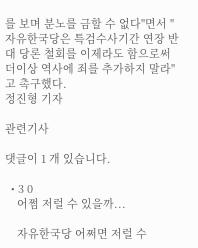를 보며 분노를 금할 수 없다"면서 "자유한국당은 특검수사기간 연장 반대 당론 철회를 이제라도 함으로써 더이상 역사에 죄를 추가하지 말라"고 촉구했다.
정진형 기자

관련기사

댓글이 1 개 있습니다.

  • 3 0
    어쩜 저럴 수 있을까...

    자유한국당 어쩌면 저럴 수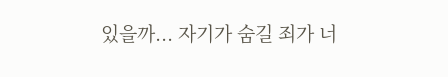있을까... 자기가 숨길 죄가 너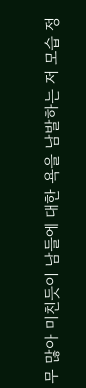무 많아 미친듯이 남들에 대한 욕을 남발하는 저 모습 정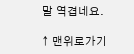말 역겹네요.

↑ 맨위로가기